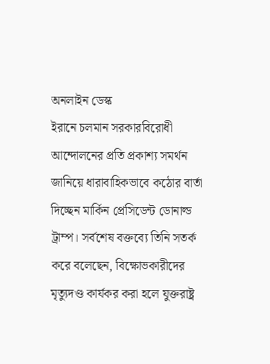অনলাইন ডেস্ক
ইরানে চলমান সরকারবিরোধী আন্দোলনের প্রতি প্রকাশ্য সমর্থন জানিয়ে ধারাবাহিকভাবে কঠোর বার্তা দিচ্ছেন মার্কিন প্রেসিডেন্ট ডোনাল্ড ট্রাম্প। সর্বশেষ বক্তব্যে তিনি সতর্ক করে বলেছেন, বিক্ষোভকারীদের মৃত্যুদণ্ড কার্যকর করা হলে যুক্তরাষ্ট্র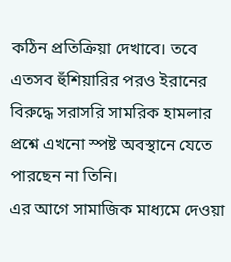কঠিন প্রতিক্রিয়া দেখাবে। তবে এতসব হুঁশিয়ারির পরও ইরানের বিরুদ্ধে সরাসরি সামরিক হামলার প্রশ্নে এখনো স্পষ্ট অবস্থানে যেতে পারছেন না তিনি।
এর আগে সামাজিক মাধ্যমে দেওয়া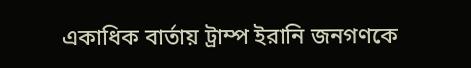একাধিক বার্তায় ট্রাম্প ইরানি জনগণকে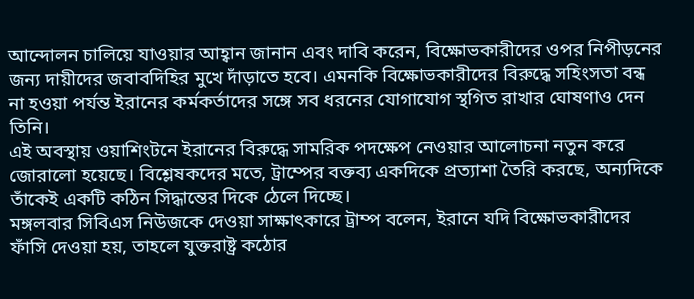আন্দোলন চালিয়ে যাওয়ার আহ্বান জানান এবং দাবি করেন, বিক্ষোভকারীদের ওপর নিপীড়নের জন্য দায়ীদের জবাবদিহির মুখে দাঁড়াতে হবে। এমনকি বিক্ষোভকারীদের বিরুদ্ধে সহিংসতা বন্ধ না হওয়া পর্যন্ত ইরানের কর্মকর্তাদের সঙ্গে সব ধরনের যোগাযোগ স্থগিত রাখার ঘোষণাও দেন তিনি।
এই অবস্থায় ওয়াশিংটনে ইরানের বিরুদ্ধে সামরিক পদক্ষেপ নেওয়ার আলোচনা নতুন করে জোরালো হয়েছে। বিশ্লেষকদের মতে, ট্রাম্পের বক্তব্য একদিকে প্রত্যাশা তৈরি করছে, অন্যদিকে তাঁকেই একটি কঠিন সিদ্ধান্তের দিকে ঠেলে দিচ্ছে।
মঙ্গলবার সিবিএস নিউজকে দেওয়া সাক্ষাৎকারে ট্রাম্প বলেন, ইরানে যদি বিক্ষোভকারীদের ফাঁসি দেওয়া হয়, তাহলে যুক্তরাষ্ট্র কঠোর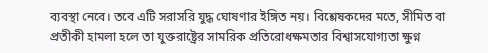ব্যবস্থা নেবে। তবে এটি সরাসরি যুদ্ধ ঘোষণার ইঙ্গিত নয়। বিশ্লেষকদের মতে, সীমিত বা প্রতীকী হামলা হলে তা যুক্তরাষ্ট্রের সামরিক প্রতিরোধক্ষমতার বিশ্বাসযোগ্যতা ক্ষুণ্ন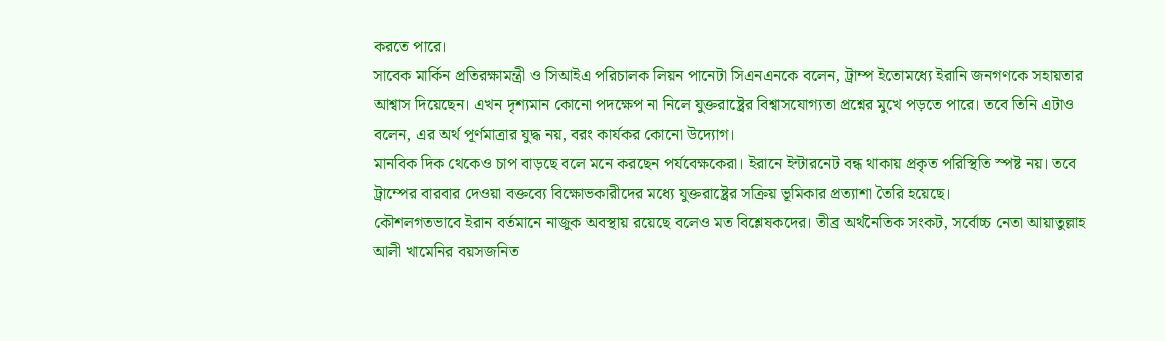করতে পারে।
সাবেক মার্কিন প্রতিরক্ষামন্ত্রী ও সিআইএ পরিচালক লিয়ন পানেটা সিএনএনকে বলেন, ট্রাম্প ইতোমধ্যে ইরানি জনগণকে সহায়তার আশ্বাস দিয়েছেন। এখন দৃশ্যমান কোনো পদক্ষেপ না নিলে যুক্তরাষ্ট্রের বিশ্বাসযোগ্যতা প্রশ্নের মুখে পড়তে পারে। তবে তিনি এটাও বলেন, এর অর্থ পূর্ণমাত্রার যুদ্ধ নয়, বরং কার্যকর কোনো উদ্যোগ।
মানবিক দিক থেকেও চাপ বাড়ছে বলে মনে করছেন পর্যবেক্ষকেরা। ইরানে ইন্টারনেট বন্ধ থাকায় প্রকৃত পরিস্থিতি স্পষ্ট নয়। তবে ট্রাম্পের বারবার দেওয়া বক্তব্যে বিক্ষোভকারীদের মধ্যে যুক্তরাষ্ট্রের সক্রিয় ভূমিকার প্রত্যাশা তৈরি হয়েছে।
কৌশলগতভাবে ইরান বর্তমানে নাজুক অবস্থায় রয়েছে বলেও মত বিশ্লেষকদের। তীব্র অর্থনৈতিক সংকট, সর্বোচ্চ নেতা আয়াতুল্লাহ আলী খামেনির বয়সজনিত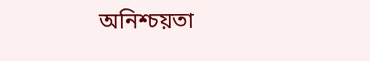অনিশ্চয়তা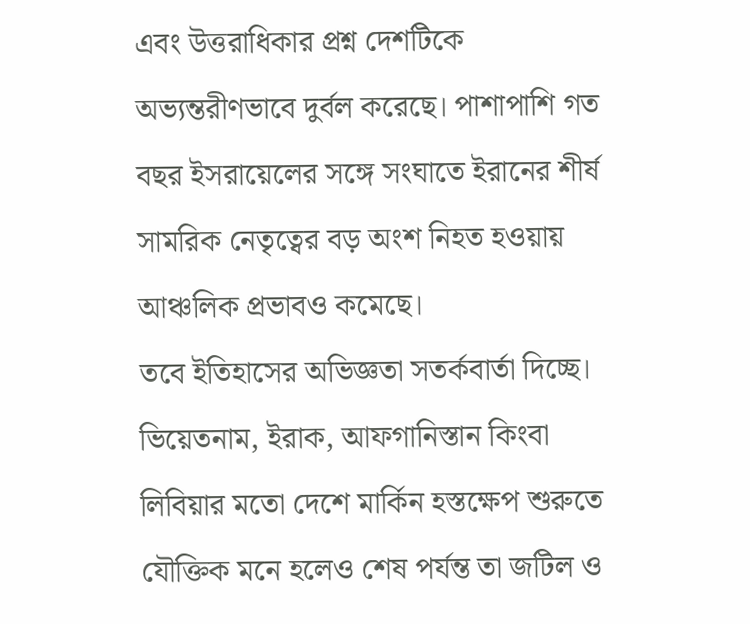এবং উত্তরাধিকার প্রশ্ন দেশটিকে অভ্যন্তরীণভাবে দুর্বল করেছে। পাশাপাশি গত বছর ইসরায়েলের সঙ্গে সংঘাতে ইরানের শীর্ষ সামরিক নেতৃত্বের বড় অংশ নিহত হওয়ায় আঞ্চলিক প্রভাবও কমেছে।
তবে ইতিহাসের অভিজ্ঞতা সতর্কবার্তা দিচ্ছে। ভিয়েতনাম, ইরাক, আফগানিস্তান কিংবা লিবিয়ার মতো দেশে মার্কিন হস্তক্ষেপ শুরুতে যৌক্তিক মনে হলেও শেষ পর্যন্ত তা জটিল ও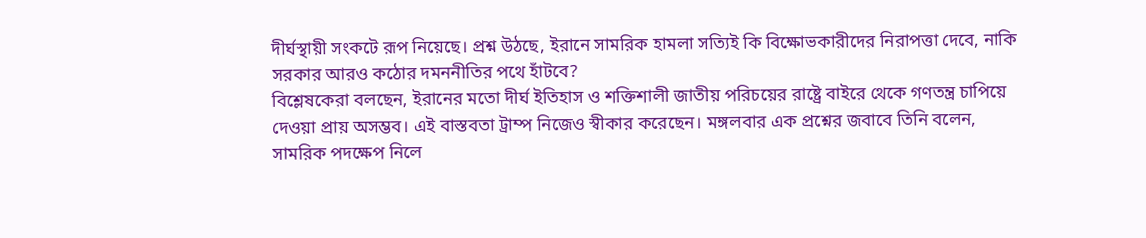দীর্ঘস্থায়ী সংকটে রূপ নিয়েছে। প্রশ্ন উঠছে, ইরানে সামরিক হামলা সত্যিই কি বিক্ষোভকারীদের নিরাপত্তা দেবে, নাকি সরকার আরও কঠোর দমননীতির পথে হাঁটবে?
বিশ্লেষকেরা বলছেন, ইরানের মতো দীর্ঘ ইতিহাস ও শক্তিশালী জাতীয় পরিচয়ের রাষ্ট্রে বাইরে থেকে গণতন্ত্র চাপিয়ে দেওয়া প্রায় অসম্ভব। এই বাস্তবতা ট্রাম্প নিজেও স্বীকার করেছেন। মঙ্গলবার এক প্রশ্নের জবাবে তিনি বলেন, সামরিক পদক্ষেপ নিলে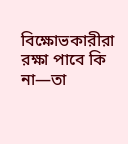বিক্ষোভকারীরা রক্ষা পাবে কি না—তা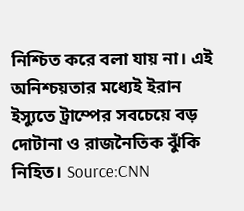নিশ্চিত করে বলা যায় না। এই অনিশ্চয়তার মধ্যেই ইরান ইস্যুতে ট্রাম্পের সবচেয়ে বড় দোটানা ও রাজনৈতিক ঝুঁকি নিহিত। Source:CNN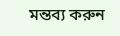মন্তব্য করুন